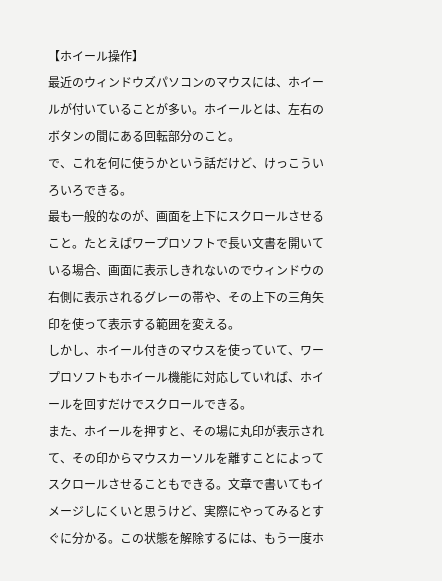【ホイール操作】
最近のウィンドウズパソコンのマウスには、ホイールが付いていることが多い。ホイールとは、左右のボタンの間にある回転部分のこと。
で、これを何に使うかという話だけど、けっこういろいろできる。
最も一般的なのが、画面を上下にスクロールさせること。たとえばワープロソフトで長い文書を開いている場合、画面に表示しきれないのでウィンドウの右側に表示されるグレーの帯や、その上下の三角矢印を使って表示する範囲を変える。
しかし、ホイール付きのマウスを使っていて、ワープロソフトもホイール機能に対応していれば、ホイールを回すだけでスクロールできる。
また、ホイールを押すと、その場に丸印が表示されて、その印からマウスカーソルを離すことによってスクロールさせることもできる。文章で書いてもイメージしにくいと思うけど、実際にやってみるとすぐに分かる。この状態を解除するには、もう一度ホ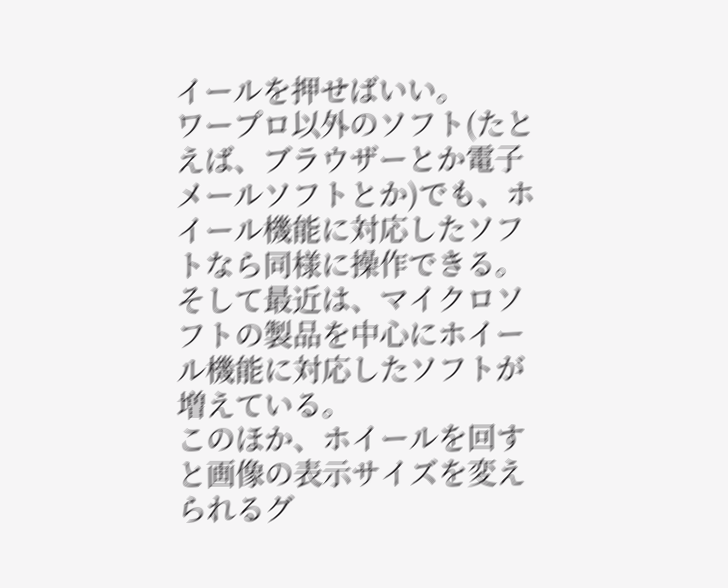イールを押せばいい。
ワープロ以外のソフト(たとえば、ブラウザーとか電子メールソフトとか)でも、ホイール機能に対応したソフトなら同様に操作できる。そして最近は、マイクロソフトの製品を中心にホイール機能に対応したソフトが増えている。
このほか、ホイールを回すと画像の表示サイズを変えられるグ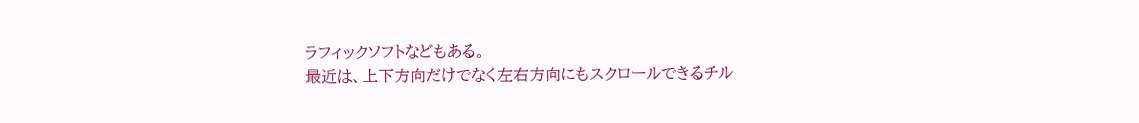ラフィックソフトなどもある。
最近は、上下方向だけでなく左右方向にもスクロールできるチル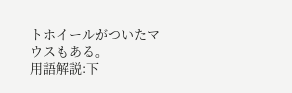トホイールがついたマウスもある。
用語解説:下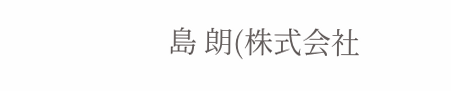島 朗(株式会社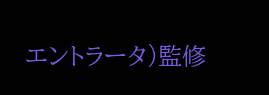エントラータ)監修